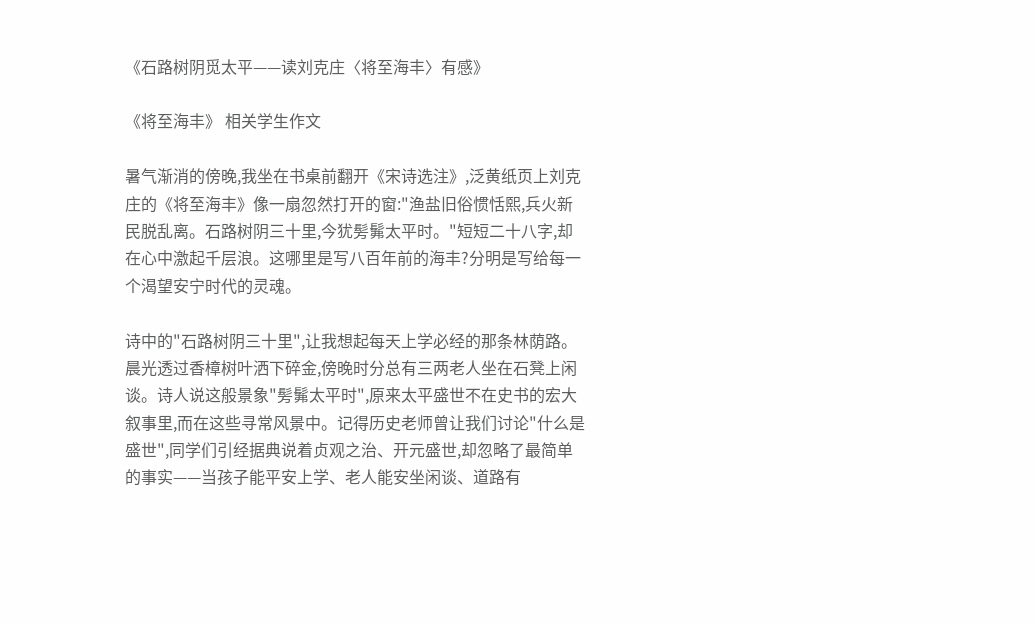《石路树阴觅太平——读刘克庄〈将至海丰〉有感》

《将至海丰》 相关学生作文

暑气渐消的傍晚,我坐在书桌前翻开《宋诗选注》,泛黄纸页上刘克庄的《将至海丰》像一扇忽然打开的窗:"渔盐旧俗惯恬熙,兵火新民脱乱离。石路树阴三十里,今犹髣髴太平时。"短短二十八字,却在心中激起千层浪。这哪里是写八百年前的海丰?分明是写给每一个渴望安宁时代的灵魂。

诗中的"石路树阴三十里",让我想起每天上学必经的那条林荫路。晨光透过香樟树叶洒下碎金,傍晚时分总有三两老人坐在石凳上闲谈。诗人说这般景象"髣髴太平时",原来太平盛世不在史书的宏大叙事里,而在这些寻常风景中。记得历史老师曾让我们讨论"什么是盛世",同学们引经据典说着贞观之治、开元盛世,却忽略了最简单的事实——当孩子能平安上学、老人能安坐闲谈、道路有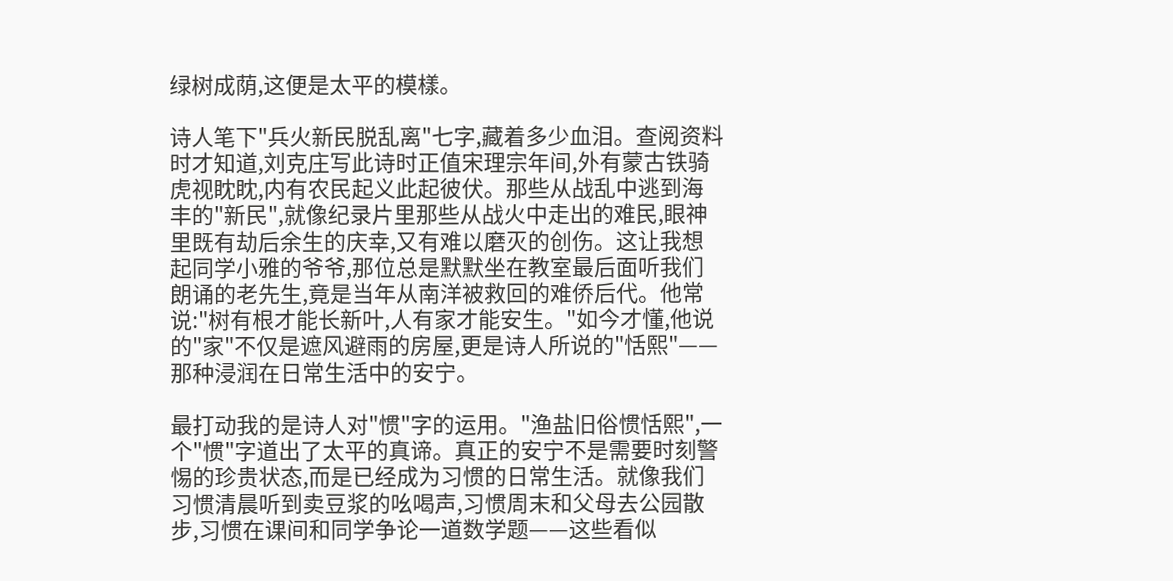绿树成荫,这便是太平的模樣。

诗人笔下"兵火新民脱乱离"七字,藏着多少血泪。查阅资料时才知道,刘克庄写此诗时正值宋理宗年间,外有蒙古铁骑虎视眈眈,内有农民起义此起彼伏。那些从战乱中逃到海丰的"新民",就像纪录片里那些从战火中走出的难民,眼神里既有劫后余生的庆幸,又有难以磨灭的创伤。这让我想起同学小雅的爷爷,那位总是默默坐在教室最后面听我们朗诵的老先生,竟是当年从南洋被救回的难侨后代。他常说:"树有根才能长新叶,人有家才能安生。"如今才懂,他说的"家"不仅是遮风避雨的房屋,更是诗人所说的"恬熙"——那种浸润在日常生活中的安宁。

最打动我的是诗人对"惯"字的运用。"渔盐旧俗惯恬熙",一个"惯"字道出了太平的真谛。真正的安宁不是需要时刻警惕的珍贵状态,而是已经成为习惯的日常生活。就像我们习惯清晨听到卖豆浆的吆喝声,习惯周末和父母去公园散步,习惯在课间和同学争论一道数学题——这些看似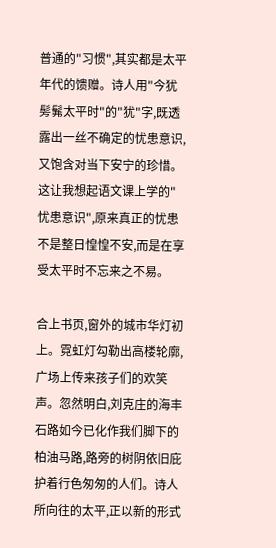普通的"习惯",其实都是太平年代的馈赠。诗人用"今犹髣髴太平时"的"犹"字,既透露出一丝不确定的忧患意识,又饱含对当下安宁的珍惜。这让我想起语文课上学的"忧患意识",原来真正的忧患不是整日惶惶不安,而是在享受太平时不忘来之不易。

合上书页,窗外的城市华灯初上。霓虹灯勾勒出高楼轮廓,广场上传来孩子们的欢笑声。忽然明白,刘克庄的海丰石路如今已化作我们脚下的柏油马路,路旁的树阴依旧庇护着行色匆匆的人们。诗人所向往的太平,正以新的形式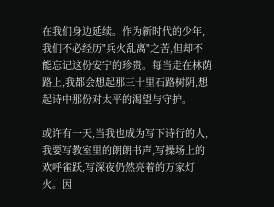在我们身边延续。作为新时代的少年,我们不必经历"兵火乱离"之苦,但却不能忘记这份安宁的珍贵。每当走在林荫路上,我都会想起那三十里石路树阴,想起诗中那份对太平的渴望与守护。

或许有一天,当我也成为写下诗行的人,我要写教室里的朗朗书声,写操场上的欢呼雀跃,写深夜仍然亮着的万家灯火。因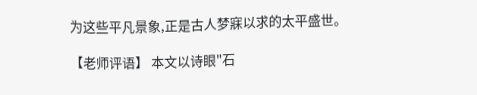为这些平凡景象,正是古人梦寐以求的太平盛世。

【老师评语】 本文以诗眼"石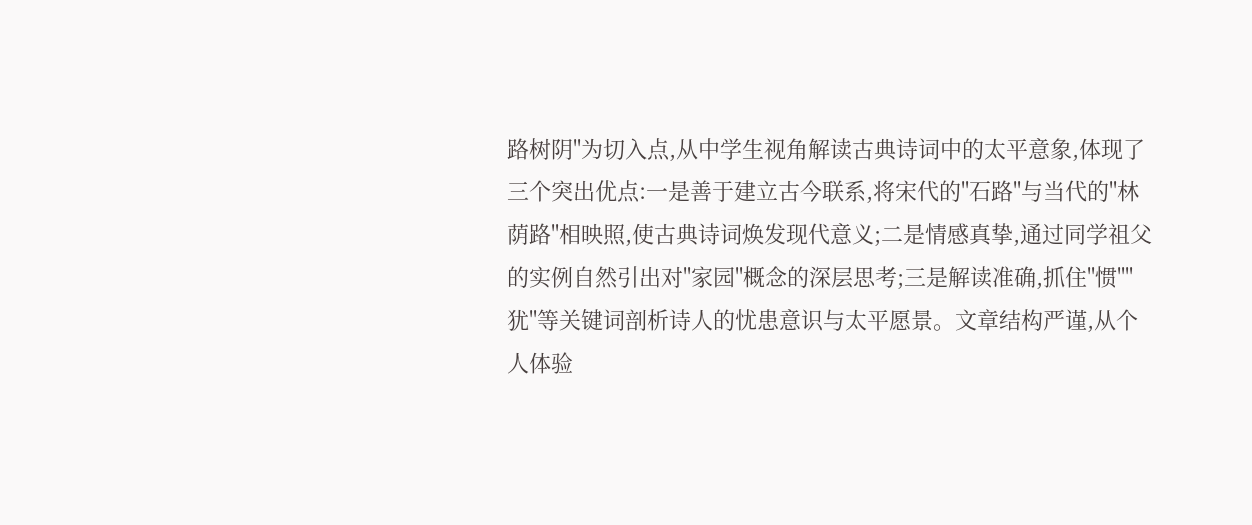路树阴"为切入点,从中学生视角解读古典诗词中的太平意象,体现了三个突出优点:一是善于建立古今联系,将宋代的"石路"与当代的"林荫路"相映照,使古典诗词焕发现代意义;二是情感真挚,通过同学祖父的实例自然引出对"家园"概念的深层思考;三是解读准确,抓住"惯""犹"等关键词剖析诗人的忧患意识与太平愿景。文章结构严谨,从个人体验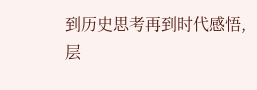到历史思考再到时代感悟,层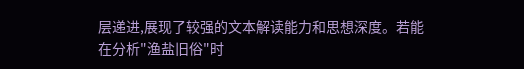层递进,展现了较强的文本解读能力和思想深度。若能在分析"渔盐旧俗"时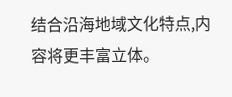结合沿海地域文化特点,内容将更丰富立体。